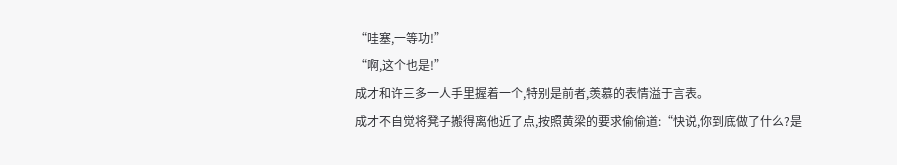“哇塞,一等功!”
“啊,这个也是!”
成才和许三多一人手里握着一个,特别是前者,羡慕的表情溢于言表。
成才不自觉将凳子搬得离他近了点,按照黄梁的要求偷偷道:“快说,你到底做了什么?是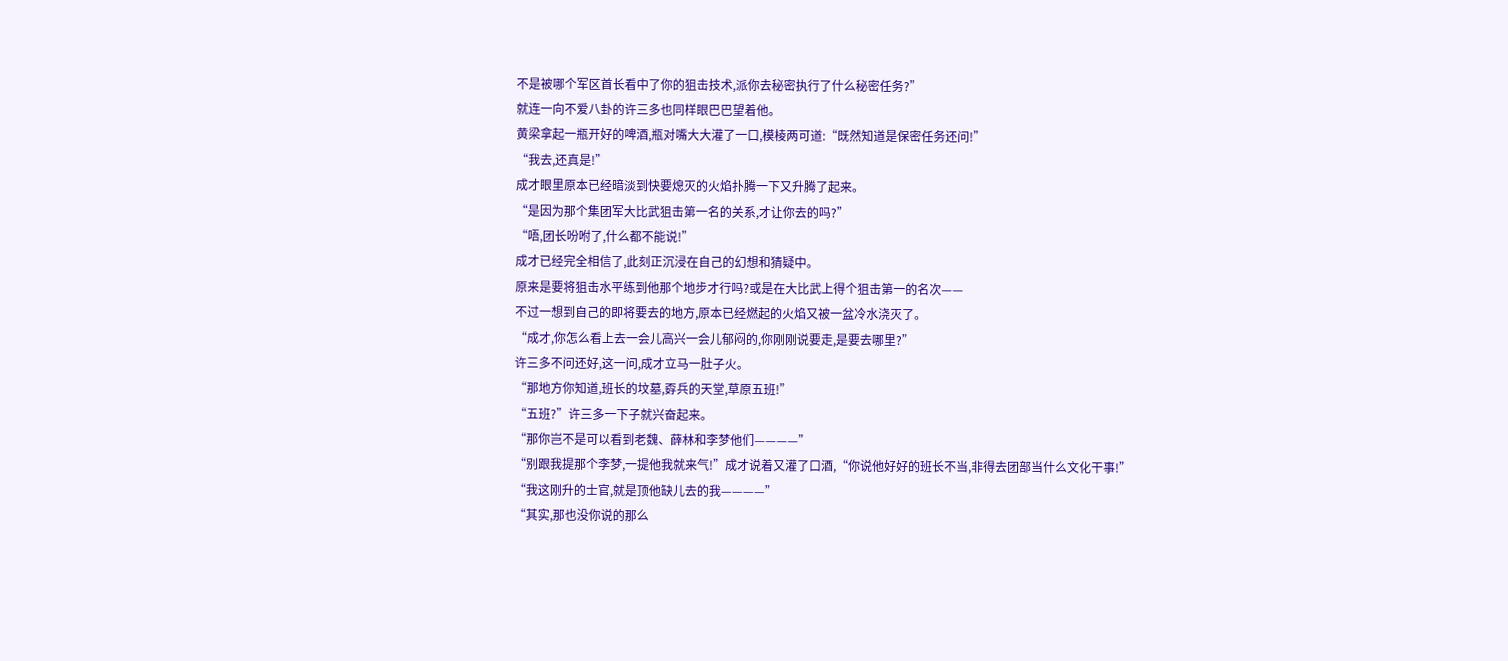不是被哪个军区首长看中了你的狙击技术,派你去秘密执行了什么秘密任务?”
就连一向不爱八卦的许三多也同样眼巴巴望着他。
黄梁拿起一瓶开好的啤酒,瓶对嘴大大灌了一口,模棱两可道:“既然知道是保密任务还问!”
“我去,还真是!”
成才眼里原本已经暗淡到快要熄灭的火焰扑腾一下又升腾了起来。
“是因为那个集团军大比武狙击第一名的关系,才让你去的吗?”
“唔,团长吩咐了,什么都不能说!”
成才已经完全相信了,此刻正沉浸在自己的幻想和猜疑中。
原来是要将狙击水平练到他那个地步才行吗?或是在大比武上得个狙击第一的名次——
不过一想到自己的即将要去的地方,原本已经燃起的火焰又被一盆冷水浇灭了。
“成才,你怎么看上去一会儿高兴一会儿郁闷的,你刚刚说要走,是要去哪里?”
许三多不问还好,这一问,成才立马一肚子火。
“那地方你知道,班长的坟墓,孬兵的天堂,草原五班!”
“五班?”许三多一下子就兴奋起来。
“那你岂不是可以看到老魏、薛林和李梦他们————”
“别跟我提那个李梦,一提他我就来气!”成才说着又灌了口酒,“你说他好好的班长不当,非得去团部当什么文化干事!”
“我这刚升的士官,就是顶他缺儿去的我————”
“其实,那也没你说的那么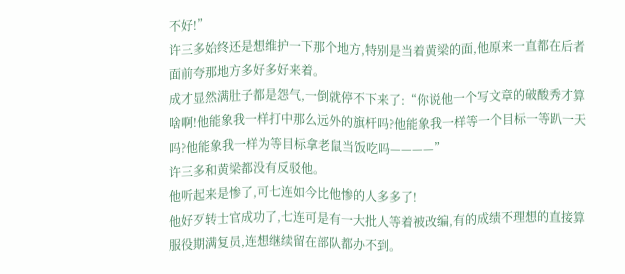不好!”
许三多始终还是想维护一下那个地方,特别是当着黄梁的面,他原来一直都在后者面前夸那地方多好多好来着。
成才显然满肚子都是怨气,一倒就停不下来了:“你说他一个写文章的破酸秀才算啥啊!他能象我一样打中那么远外的旗杆吗?他能象我一样等一个目标一等趴一天吗?他能象我一样为等目标拿老鼠当饭吃吗————”
许三多和黄梁都没有反驳他。
他听起来是惨了,可七连如今比他惨的人多多了!
他好歹转士官成功了,七连可是有一大批人等着被改编,有的成绩不理想的直接算服役期满复员,连想继续留在部队都办不到。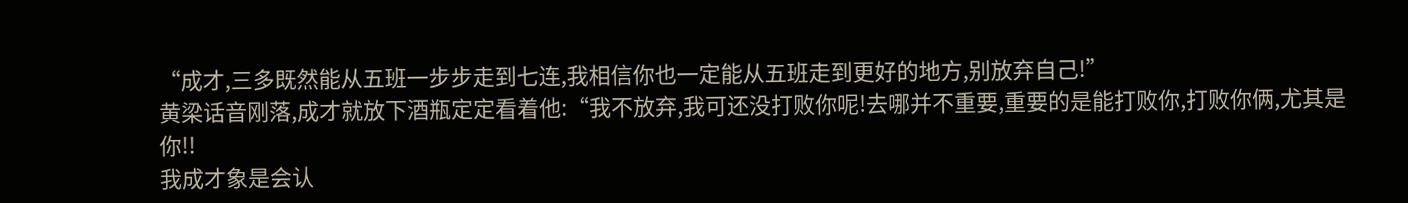“成才,三多既然能从五班一步步走到七连,我相信你也一定能从五班走到更好的地方,别放弃自己!”
黄梁话音刚落,成才就放下酒瓶定定看着他:“我不放弃,我可还没打败你呢!去哪并不重要,重要的是能打败你,打败你俩,尤其是你!!
我成才象是会认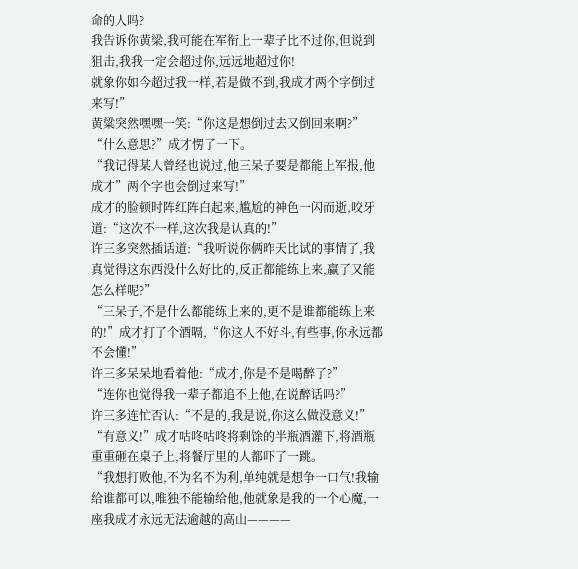命的人吗?
我告诉你黄梁,我可能在军衔上一辈子比不过你,但说到狙击,我我一定会超过你,远远地超过你!
就象你如今超过我一样,若是做不到,我成才两个字倒过来写!”
黄粱突然嘿嘿一笑:“你这是想倒过去又倒回来啊?”
“什么意思?”成才愣了一下。
“我记得某人曾经也说过,他三呆子要是都能上军报,他成才”两个字也会倒过来写!”
成才的脸顿时阵红阵白起来,尴尬的神色一闪而逝,咬牙道:“这次不一样,这次我是认真的!”
许三多突然插话道:“我听说你俩昨天比试的事情了,我真觉得这东西没什么好比的,反正都能练上来,赢了又能怎么样呢?”
“三呆子,不是什么都能练上来的,更不是谁都能练上来的!”成才打了个酒嗝,“你这人不好斗,有些事,你永远都不会懂!”
许三多呆呆地看着他:“成才,你是不是喝醉了?”
“连你也觉得我一辈子都追不上他,在说醉话吗?”
许三多连忙否认:“不是的,我是说,你这么做没意义!”
“有意义!”成才咕咚咕咚将剩馀的半瓶酒灌下,将酒瓶重重砸在桌子上,将餐厅里的人都吓了一跳。
“我想打败他,不为名不为利,单纯就是想争一口气!我输给谁都可以,唯独不能输给他,他就象是我的一个心魔,一座我成才永远无法逾越的高山————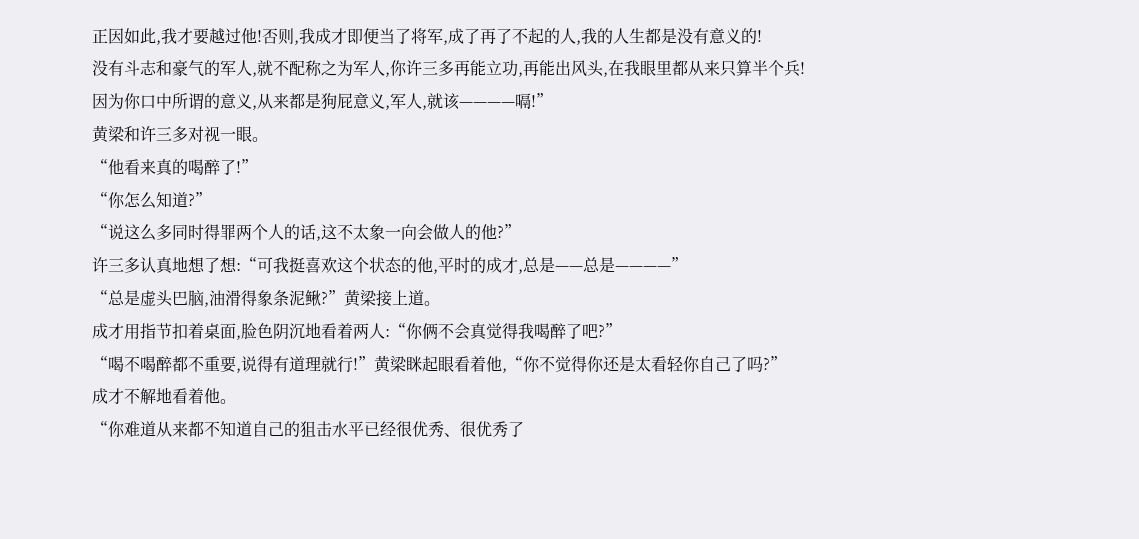正因如此,我才要越过他!否则,我成才即便当了将军,成了再了不起的人,我的人生都是没有意义的!
没有斗志和豪气的军人,就不配称之为军人,你许三多再能立功,再能出风头,在我眼里都从来只算半个兵!
因为你口中所谓的意义,从来都是狗屁意义,军人,就该————嗝!”
黄梁和许三多对视一眼。
“他看来真的喝醉了!”
“你怎么知道?”
“说这么多同时得罪两个人的话,这不太象一向会做人的他?”
许三多认真地想了想:“可我挺喜欢这个状态的他,平时的成才,总是——总是————”
“总是虚头巴脑,油滑得象条泥鳅?”黄梁接上道。
成才用指节扣着桌面,脸色阴沉地看着两人:“你俩不会真觉得我喝醉了吧?”
“喝不喝醉都不重要,说得有道理就行!”黄梁眯起眼看着他,“你不觉得你还是太看轻你自己了吗?”
成才不解地看着他。
“你难道从来都不知道自己的狙击水平已经很优秀、很优秀了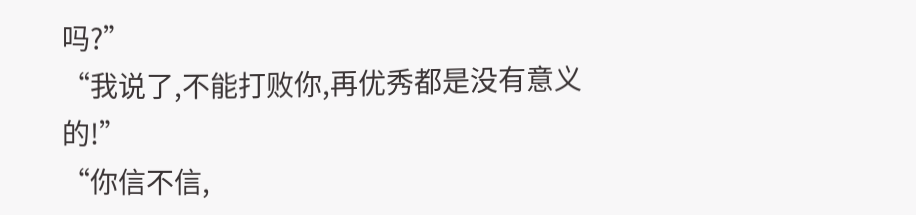吗?”
“我说了,不能打败你,再优秀都是没有意义的!”
“你信不信,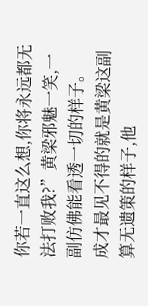你若一直这么想,你将永远都无法打败我?”黄梁邪魅一笑,一副仿佛能看透一切的样子。
成才最见不得的就是黄梁这副算无遗策的样子,他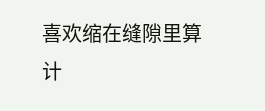喜欢缩在缝隙里算计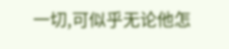一切,可似乎无论他怎